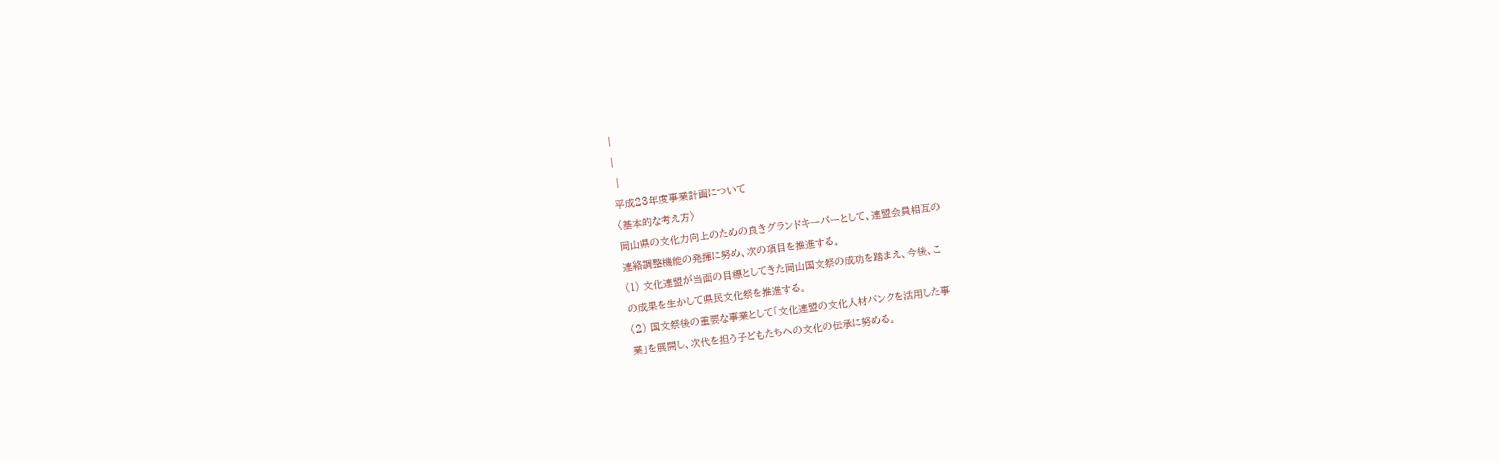|
|
 |
平成23年度事業計画について
〈基本的な考え方〉
岡山県の文化力向上のための良きグランドキーパーとして、連盟会員相互の
連絡調整機能の発揮に努め、次の項目を推進する。
(1) 文化連盟が当面の目標としてきた岡山国文祭の成功を踏まえ、今後、こ
の成果を生かして県民文化祭を推進する。
(2) 国文祭後の重要な事業として「文化連盟の文化人材バンクを活用した事
業」を展開し、次代を担う子どもたちへの文化の伝承に努める。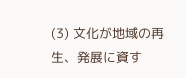(3) 文化が地域の再生、発展に資す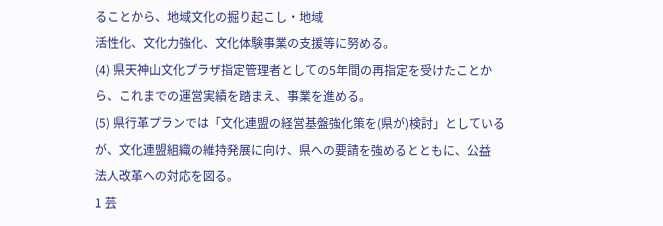ることから、地域文化の掘り起こし・地域
活性化、文化力強化、文化体験事業の支援等に努める。
(4) 県天神山文化プラザ指定管理者としての5年間の再指定を受けたことか
ら、これまでの運営実績を踏まえ、事業を進める。
(5) 県行革プランでは「文化連盟の経営基盤強化策を(県が)検討」としている
が、文化連盟組織の維持発展に向け、県への要請を強めるとともに、公益
法人改革への対応を図る。
1 芸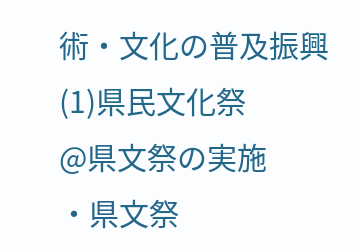術・文化の普及振興
(1)県民文化祭
@県文祭の実施
・県文祭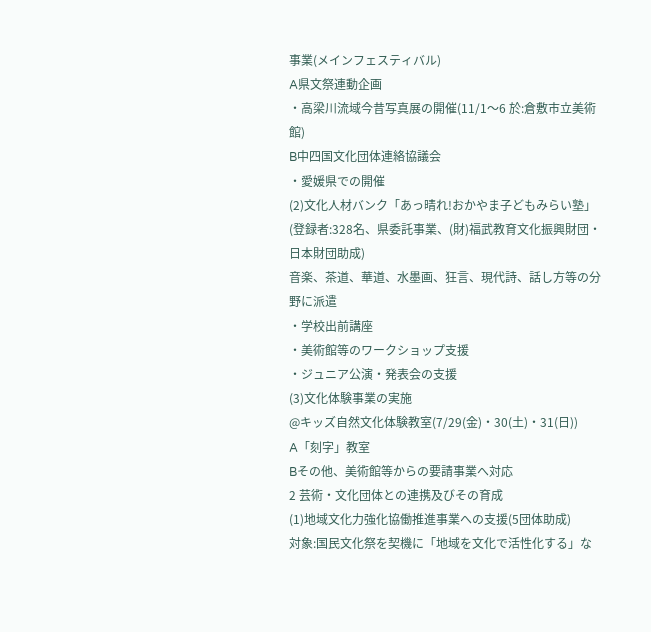事業(メインフェスティバル)
A県文祭連動企画
・高梁川流域今昔写真展の開催(11/1〜6 於:倉敷市立美術館)
B中四国文化団体連絡協議会
・愛媛県での開催
(2)文化人材バンク「あっ晴れ!おかやま子どもみらい塾」
(登録者:328名、県委託事業、(財)福武教育文化振興財団・日本財団助成)
音楽、茶道、華道、水墨画、狂言、現代詩、話し方等の分野に派遣
・学校出前講座
・美術館等のワークショップ支援
・ジュニア公演・発表会の支援
(3)文化体験事業の実施
@キッズ自然文化体験教室(7/29(金)・30(土)・31(日))
A「刻字」教室
Bその他、美術館等からの要請事業へ対応
2 芸術・文化団体との連携及びその育成
(1)地域文化力強化協働推進事業への支援(5団体助成)
対象:国民文化祭を契機に「地域を文化で活性化する」な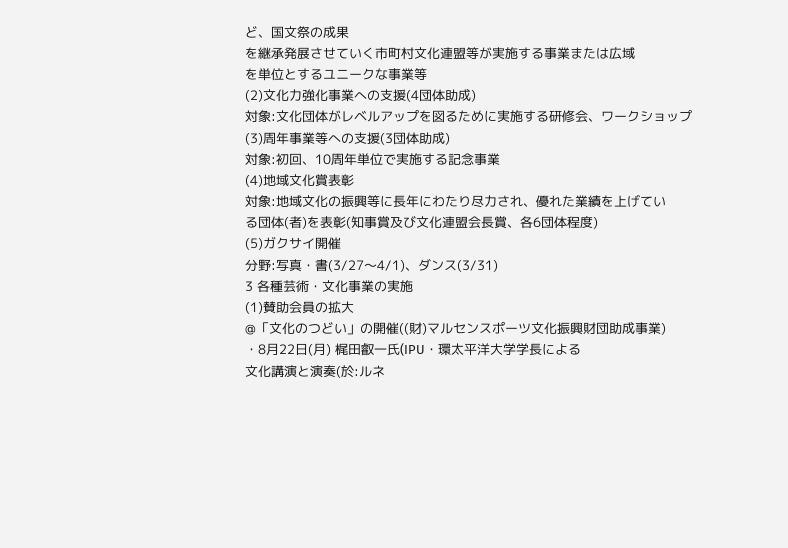ど、国文祭の成果
を継承発展させていく市町村文化連盟等が実施する事業または広域
を単位とするユニークな事業等
(2)文化力強化事業への支援(4団体助成)
対象:文化団体がレベルアップを図るために実施する研修会、ワークショップ
(3)周年事業等への支援(3団体助成)
対象:初回、10周年単位で実施する記念事業
(4)地域文化賞表彰
対象:地域文化の振興等に長年にわたり尽力され、優れた業績を上げてい
る団体(者)を表彰(知事賞及び文化連盟会長賞、各6団体程度)
(5)ガクサイ開催
分野:写真・書(3/27〜4/1)、ダンス(3/31)
3 各種芸術・文化事業の実施
(1)賛助会員の拡大
@「文化のつどい」の開催((財)マルセンスポーツ文化振興財団助成事業)
・8月22日(月) 梶田叡一氏(IPU・環太平洋大学学長による
文化講演と演奏(於:ルネ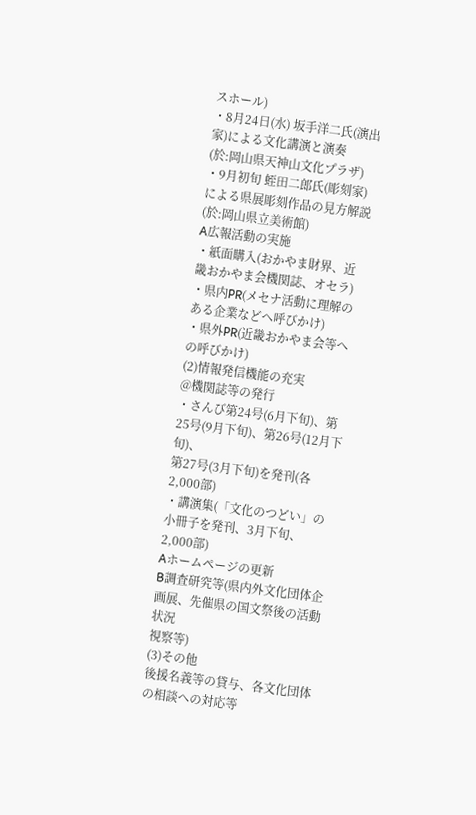スホール)
・8月24日(水) 坂手洋二氏(演出家)による文化講演と演奏
(於:岡山県天神山文化プラザ)
・9月初旬 蛭田二郎氏(彫刻家)による県展彫刻作品の見方解説
(於:岡山県立美術館)
A広報活動の実施
・紙面購入(おかやま財界、近畿おかやま会機関誌、オセラ)
・県内PR(メセナ活動に理解のある企業などへ呼びかけ)
・県外PR(近畿おかやま会等への呼びかけ)
(2)情報発信機能の充実
@機関誌等の発行
・さんび第24号(6月下旬)、第25号(9月下旬)、第26号(12月下旬)、
第27号(3月下旬)を発刊(各2,000部)
・講演集(「文化のつどい」の小冊子を発刊、3月下旬、2,000部)
Aホームページの更新
B調査研究等(県内外文化団体企画展、先催県の国文祭後の活動状況
視察等)
(3)その他
後援名義等の貸与、各文化団体の相談への対応等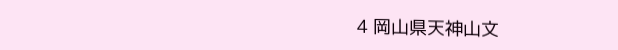4 岡山県天神山文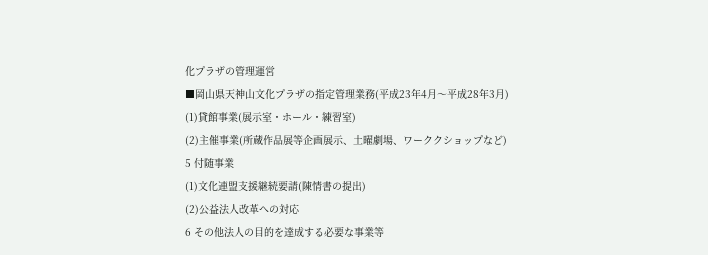化プラザの管理運営
■岡山県天神山文化プラザの指定管理業務(平成23年4月〜平成28年3月)
(1)貸館事業(展示室・ホール・練習室)
(2)主催事業(所蔵作品展等企画展示、土曜劇場、ワーククショップなど)
5 付随事業
(1)文化連盟支援継続要請(陳情書の提出)
(2)公益法人改革への対応
6 その他法人の目的を達成する必要な事業等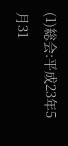(1)総会:平成23年5月31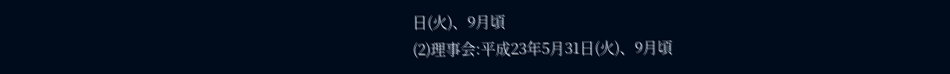日(火)、9月頃
(2)理事会:平成23年5月31日(火)、9月頃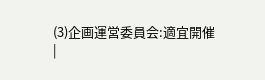(3)企画運営委員会:適宜開催
|